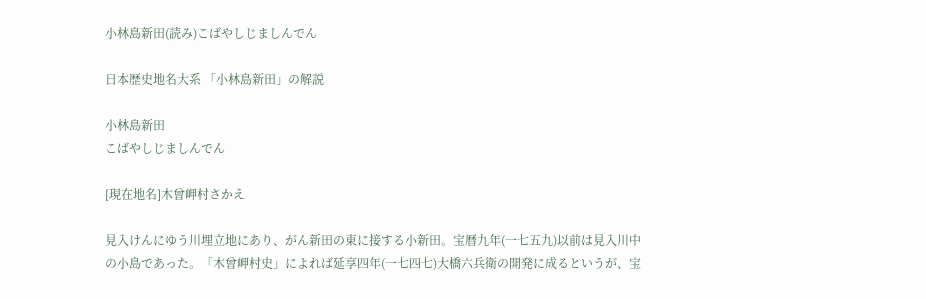小林島新田(読み)こばやしじましんでん

日本歴史地名大系 「小林島新田」の解説

小林島新田
こばやしじましんでん

[現在地名]木曾岬村さかえ

見入けんにゆう川埋立地にあり、がん新田の東に接する小新田。宝暦九年(一七五九)以前は見入川中の小島であった。「木曾岬村史」によれば延享四年(一七四七)大橋六兵衛の開発に成るというが、宝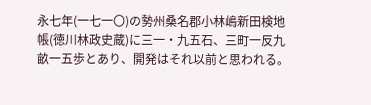永七年(一七一〇)の勢州桑名郡小林嶋新田検地帳(徳川林政史蔵)に三一・九五石、三町一反九畝一五歩とあり、開発はそれ以前と思われる。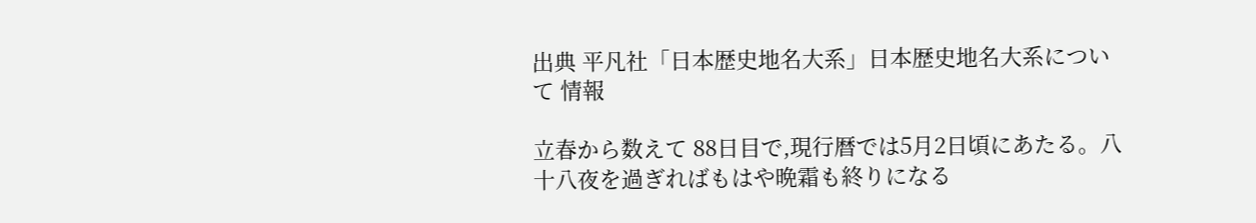出典 平凡社「日本歴史地名大系」日本歴史地名大系について 情報

立春から数えて 88日目で,現行暦では5月2日頃にあたる。八十八夜を過ぎればもはや晩霜も終りになる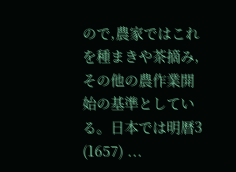ので,農家ではこれを種まきや茶摘み,その他の農作業開始の基準としている。日本では明暦3 (1657) ...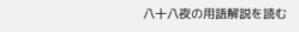八十八夜の用語解説を読む